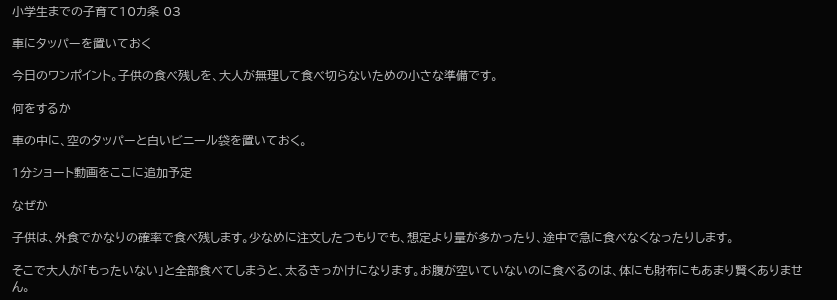小学生までの子育て10カ条 03

車にタッパーを置いておく

今日のワンポイント。子供の食べ残しを、大人が無理して食べ切らないための小さな準備です。

何をするか

車の中に、空のタッパーと白いビニール袋を置いておく。

1分ショート動画をここに追加予定

なぜか

子供は、外食でかなりの確率で食べ残します。少なめに注文したつもりでも、想定より量が多かったり、途中で急に食べなくなったりします。

そこで大人が「もったいない」と全部食べてしまうと、太るきっかけになります。お腹が空いていないのに食べるのは、体にも財布にもあまり賢くありません。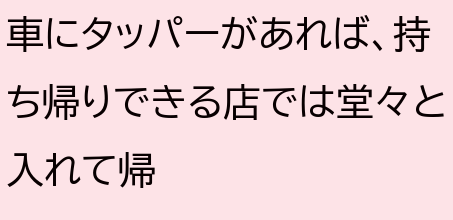車にタッパーがあれば、持ち帰りできる店では堂々と入れて帰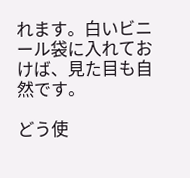れます。白いビニール袋に入れておけば、見た目も自然です。

どう使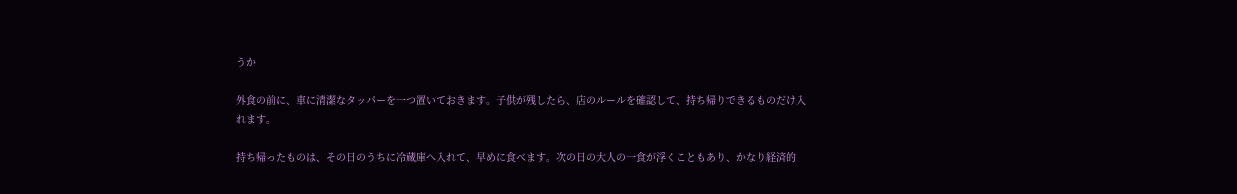うか

外食の前に、車に清潔なタッパーを一つ置いておきます。子供が残したら、店のルールを確認して、持ち帰りできるものだけ入れます。

持ち帰ったものは、その日のうちに冷蔵庫へ入れて、早めに食べます。次の日の大人の一食が浮くこともあり、かなり経済的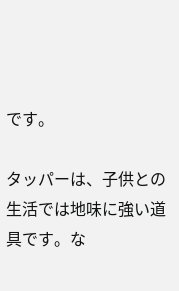です。

タッパーは、子供との生活では地味に強い道具です。な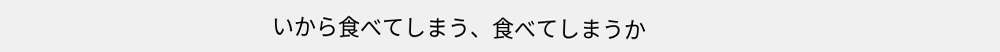いから食べてしまう、食べてしまうか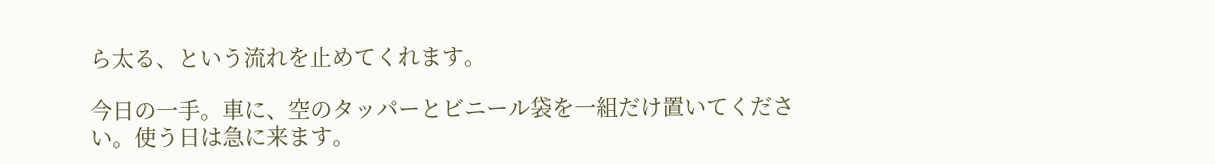ら太る、という流れを止めてくれます。

今日の一手。車に、空のタッパーとビニール袋を一組だけ置いてください。使う日は急に来ます。